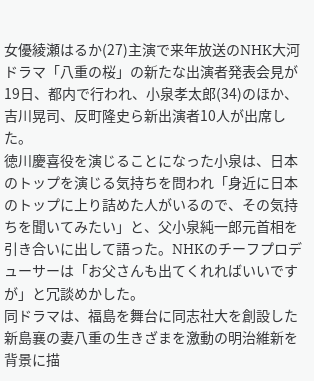女優綾瀬はるか(27)主演で来年放送のNHK大河ドラマ「八重の桜」の新たな出演者発表会見が19日、都内で行われ、小泉孝太郎(34)のほか、吉川晃司、反町隆史ら新出演者10人が出席した。
徳川慶喜役を演じることになった小泉は、日本のトップを演じる気持ちを問われ「身近に日本のトップに上り詰めた人がいるので、その気持ちを聞いてみたい」と、父小泉純一郎元首相を引き合いに出して語った。NHKのチーフプロデューサーは「お父さんも出てくれればいいですが」と冗談めかした。
同ドラマは、福島を舞台に同志社大を創設した新島襄の妻八重の生きざまを激動の明治維新を背景に描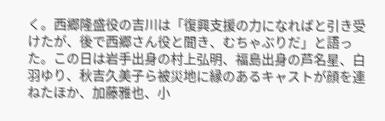く。西郷隆盛役の吉川は「復興支援の力になればと引き受けたが、後で西郷さん役と聞き、むちゃぶりだ」と語った。この日は岩手出身の村上弘明、福島出身の芦名星、白羽ゆり、秋吉久美子ら被災地に縁のあるキャストが顔を連ねたほか、加藤雅也、小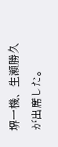堺一機、生瀬勝久が出席した。